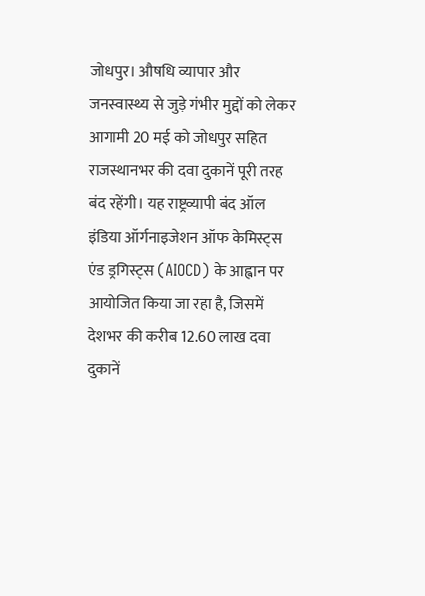जोधपुर। औषधि व्यापार और जनस्वास्थ्य से जुड़े गंभीर मुद्दों को लेकर आगामी 20 मई को जोधपुर सहित राजस्थानभर की दवा दुकानें पूरी तरह बंद रहेंगी। यह राष्ट्रव्यापी बंद ऑल इंडिया ऑर्गनाइजेशन ऑफ केमिस्ट्स एंड ड्रगिस्ट्स (AIOCD) के आह्वान पर आयोजित किया जा रहा है, जिसमें देशभर की करीब 12.60 लाख दवा दुकानें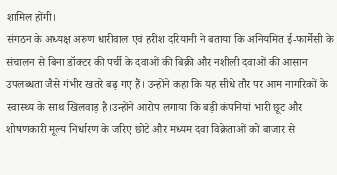शामिल होंगी।
संगठन के अध्यक्ष अरुण धारीवाल एवं हरीश दरियानी ने बताया कि अनियमित ई-फार्मेसी के संचालन से बिना डॉक्टर की पर्ची के दवाओं की बिक्री और नशीली दवाओं की आसान उपलब्धता जैसे गंभीर खतरे बढ़ गए हैं। उन्होंने कहा कि यह सीधे तौर पर आम नागरिकों के स्वास्थ्य के साथ खिलवाड़ है।उन्होंने आरोप लगाया कि बड़ी कंपनियां भारी छूट और शोषणकारी मूल्य निर्धारण के जरिए छोटे और मध्यम दवा विक्रेताओं को बाजार से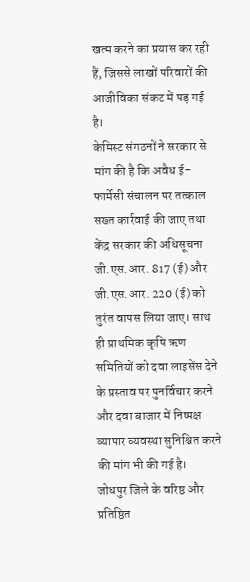खत्म करने का प्रयास कर रही हैं, जिससे लाखों परिवारों की आजीविका संकट में पड़ गई है।
केमिस्ट संगठनों ने सरकार से मांग की है कि अवैध ई-फार्मेसी संचालन पर तत्काल सख्त कार्रवाई की जाए तथा केंद्र सरकार की अधिसूचना जी.एस.आर. 817 (ई) और जी.एस.आर. 220 (ई) को तुरंत वापस लिया जाए। साथ ही प्राथमिक कृषि ऋण समितियों को दवा लाइसेंस देने के प्रस्ताव पर पुनर्विचार करने और दवा बाजार में निष्पक्ष व्यापार व्यवस्था सुनिश्चित करने की मांग भी की गई है।
जोधपुर जिले के वरिष्ठ और प्रतिष्ठित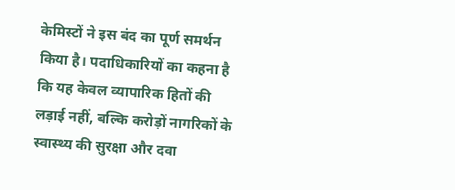केमिस्टों ने इस बंद का पूर्ण समर्थन किया है। पदाधिकारियों का कहना है कि यह केवल व्यापारिक हितों की लड़ाई नहीं, बल्कि करोड़ों नागरिकों के स्वास्थ्य की सुरक्षा और दवा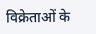विक्रेताओं के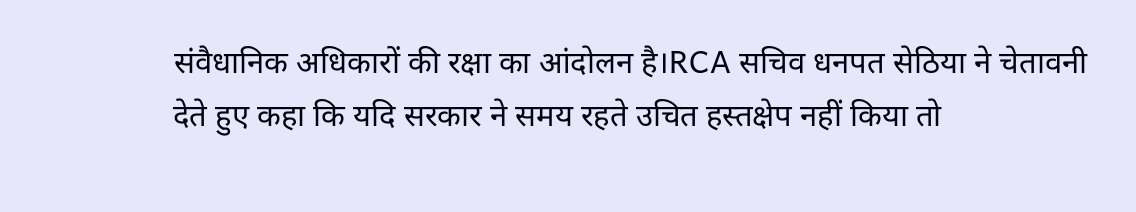संवैधानिक अधिकारों की रक्षा का आंदोलन है।RCA सचिव धनपत सेठिया ने चेतावनी देते हुए कहा कि यदि सरकार ने समय रहते उचित हस्तक्षेप नहीं किया तो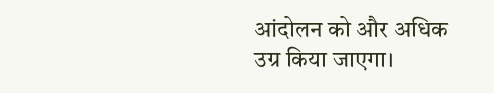आंदोलन को और अधिक उग्र किया जाएगा।